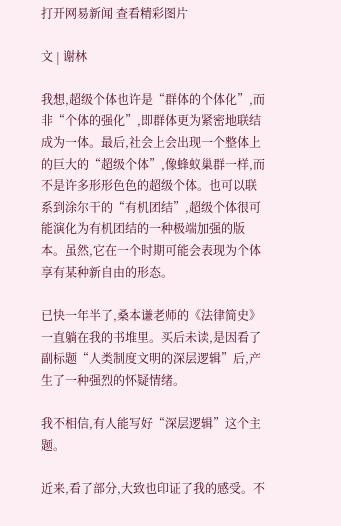打开网易新闻 查看精彩图片

文 | 谢林

我想,超级个体也许是“群体的个体化”,而非“个体的强化”,即群体更为紧密地联结成为一体。最后,社会上会出现一个整体上的巨大的“超级个体”,像蜂蚁巢群一样,而不是许多形形色色的超级个体。也可以联系到涂尔干的“有机团结”,超级个体很可能演化为有机团结的一种极端加强的版本。虽然,它在一个时期可能会表现为个体享有某种新自由的形态。

已快一年半了,桑本谦老师的《法律简史》一直躺在我的书堆里。买后未读,是因看了副标题“人类制度文明的深层逻辑”后,产生了一种强烈的怀疑情绪。

我不相信,有人能写好“深层逻辑”这个主题。

近来,看了部分,大致也印证了我的感受。不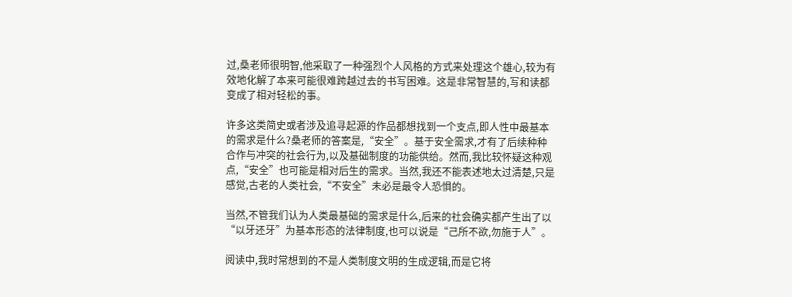过,桑老师很明智,他采取了一种强烈个人风格的方式来处理这个雄心,较为有效地化解了本来可能很难跨越过去的书写困难。这是非常智慧的,写和读都变成了相对轻松的事。

许多这类简史或者涉及追寻起源的作品都想找到一个支点,即人性中最基本的需求是什么?桑老师的答案是,“安全”。基于安全需求,才有了后续种种合作与冲突的社会行为,以及基础制度的功能供给。然而,我比较怀疑这种观点,“安全”也可能是相对后生的需求。当然,我还不能表述地太过清楚,只是感觉,古老的人类社会,“不安全”未必是最令人恐惧的。

当然,不管我们认为人类最基础的需求是什么,后来的社会确实都产生出了以“以牙还牙”为基本形态的法律制度,也可以说是“己所不欲,勿施于人”。

阅读中,我时常想到的不是人类制度文明的生成逻辑,而是它将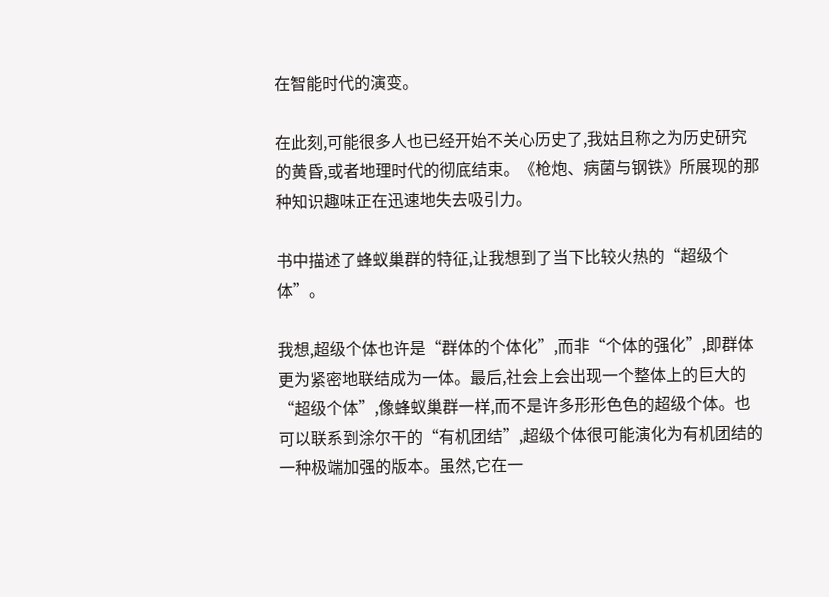在智能时代的演变。

在此刻,可能很多人也已经开始不关心历史了,我姑且称之为历史研究的黄昏,或者地理时代的彻底结束。《枪炮、病菌与钢铁》所展现的那种知识趣味正在迅速地失去吸引力。

书中描述了蜂蚁巢群的特征,让我想到了当下比较火热的“超级个体”。

我想,超级个体也许是“群体的个体化”,而非“个体的强化”,即群体更为紧密地联结成为一体。最后,社会上会出现一个整体上的巨大的“超级个体”,像蜂蚁巢群一样,而不是许多形形色色的超级个体。也可以联系到涂尔干的“有机团结”,超级个体很可能演化为有机团结的一种极端加强的版本。虽然,它在一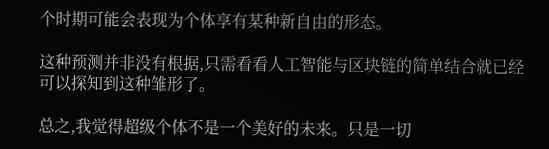个时期可能会表现为个体享有某种新自由的形态。

这种预测并非没有根据,只需看看人工智能与区块链的简单结合就已经可以探知到这种雏形了。

总之,我觉得超级个体不是一个美好的未来。只是一切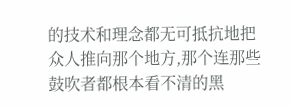的技术和理念都无可抵抗地把众人推向那个地方,那个连那些鼓吹者都根本看不清的黑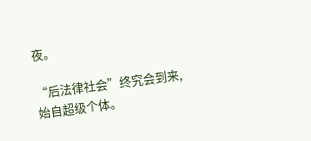夜。

“后法律社会”终究会到来,始自超级个体。